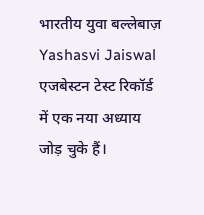भारतीय युवा बल्लेबाज़ Yashasvi Jaiswal एजबेस्टन टेस्ट रिकॉर्ड में एक नया अध्याय जोड़ चुके हैं।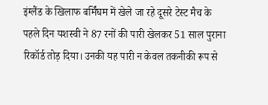इंग्लैंड के खिलाफ बर्मिंघम में खेले जा रहे दूसरे टेस्ट मैच के पहले दिन यशस्वी ने 87 रनों की पारी खेलकर 51 साल पुराना रिकॉर्ड तोड़ दिया। उनकी यह पारी न केवल तकनीकी रूप से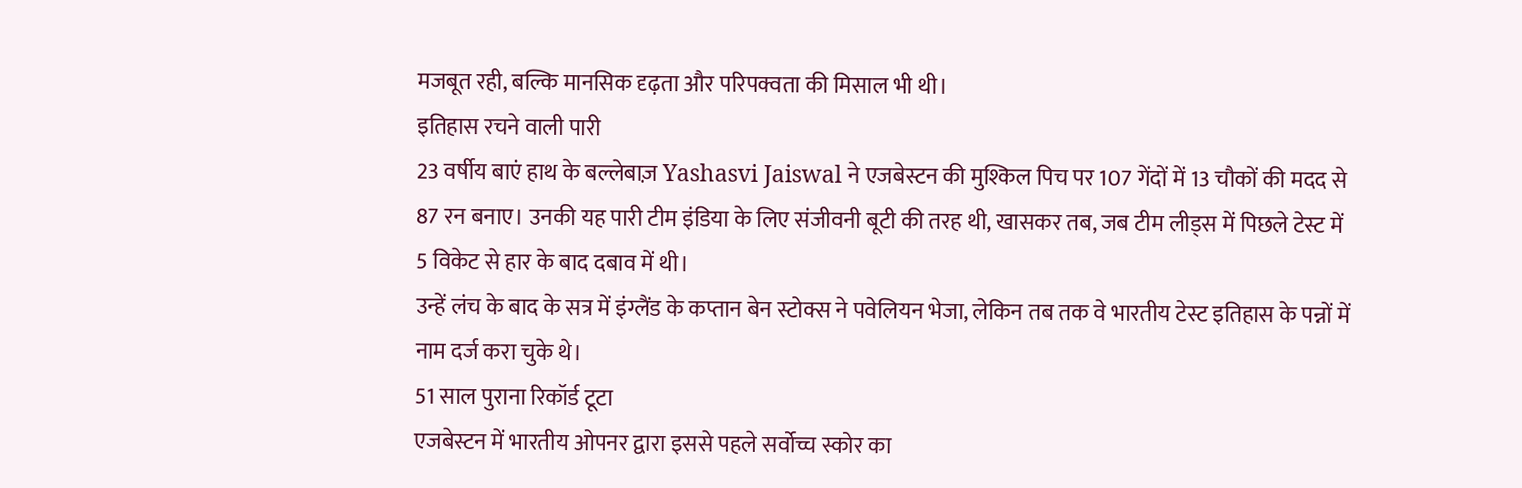मजबूत रही, बल्कि मानसिक दृढ़ता और परिपक्वता की मिसाल भी थी।
इतिहास रचने वाली पारी
23 वर्षीय बाएं हाथ के बल्लेबाज़ Yashasvi Jaiswal ने एजबेस्टन की मुश्किल पिच पर 107 गेंदों में 13 चौकों की मदद से 87 रन बनाए। उनकी यह पारी टीम इंडिया के लिए संजीवनी बूटी की तरह थी, खासकर तब, जब टीम लीड्स में पिछले टेस्ट में 5 विकेट से हार के बाद दबाव में थी।
उन्हें लंच के बाद के सत्र में इंग्लैंड के कप्तान बेन स्टोक्स ने पवेलियन भेजा, लेकिन तब तक वे भारतीय टेस्ट इतिहास के पन्नों में नाम दर्ज करा चुके थे।
51 साल पुराना रिकॉर्ड टूटा
एजबेस्टन में भारतीय ओपनर द्वारा इससे पहले सर्वोच्च स्कोर का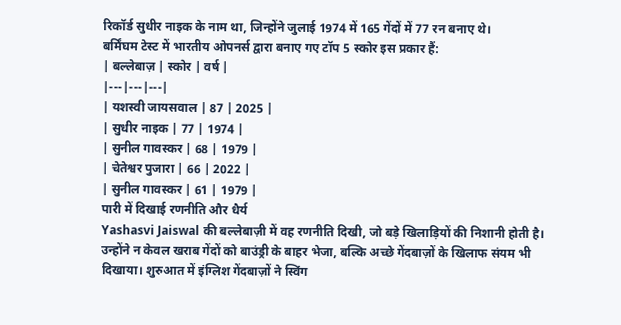रिकॉर्ड सुधीर नाइक के नाम था, जिन्होंने जुलाई 1974 में 165 गेंदों में 77 रन बनाए थे।
बर्मिंघम टेस्ट में भारतीय ओपनर्स द्वारा बनाए गए टॉप 5 स्कोर इस प्रकार हैं:
| बल्लेबाज़ | स्कोर | वर्ष |
|---|---|---|
| यशस्वी जायसवाल | 87 | 2025 |
| सुधीर नाइक | 77 | 1974 |
| सुनील गावस्कर | 68 | 1979 |
| चेतेश्वर पुजारा | 66 | 2022 |
| सुनील गावस्कर | 61 | 1979 |
पारी में दिखाई रणनीति और धैर्य
Yashasvi Jaiswal की बल्लेबाज़ी में वह रणनीति दिखी, जो बड़े खिलाड़ियों की निशानी होती है। उन्होंने न केवल खराब गेंदों को बाउंड्री के बाहर भेजा, बल्कि अच्छे गेंदबाज़ों के खिलाफ संयम भी दिखाया। शुरुआत में इंग्लिश गेंदबाज़ों ने स्विंग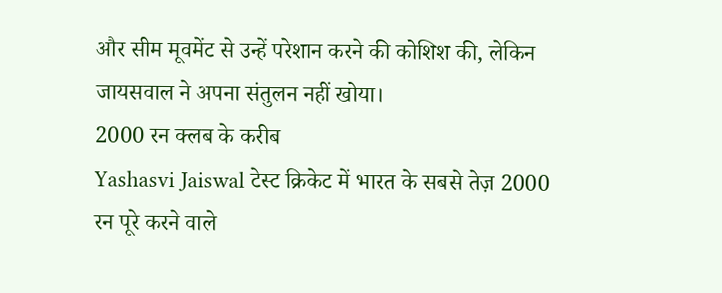और सीम मूवमेंट से उन्हें परेशान करने की कोशिश की, लेकिन जायसवाल ने अपना संतुलन नहीं खोया।
2000 रन क्लब के करीब
Yashasvi Jaiswal टेस्ट क्रिकेट में भारत के सबसे तेज़ 2000 रन पूरे करने वाले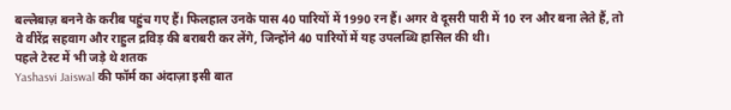बल्लेबाज़ बनने के करीब पहुंच गए हैं। फिलहाल उनके पास 40 पारियों में 1990 रन हैं। अगर वे दूसरी पारी में 10 रन और बना लेते हैं, तो वे वीरेंद्र सहवाग और राहुल द्रविड़ की बराबरी कर लेंगे, जिन्होंने 40 पारियों में यह उपलब्धि हासिल की थी।
पहले टेस्ट में भी जड़े थे शतक
Yashasvi Jaiswal की फॉर्म का अंदाज़ा इसी बात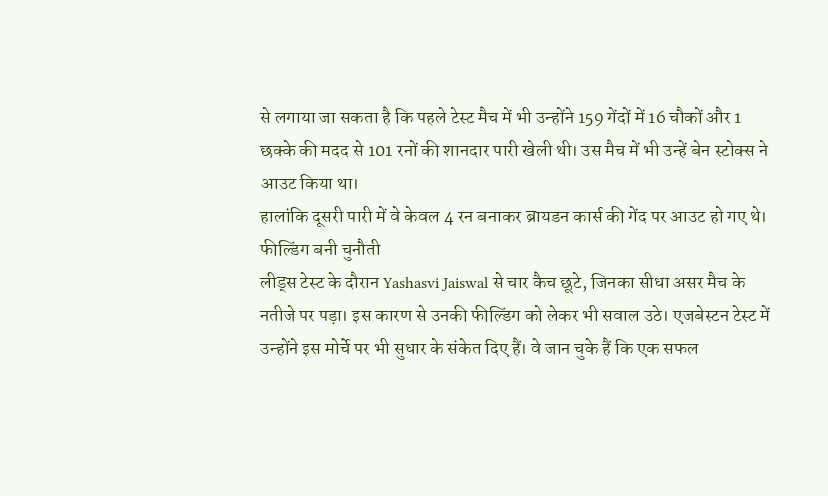से लगाया जा सकता है कि पहले टेस्ट मैच में भी उन्होंने 159 गेंदों में 16 चौकों और 1 छक्के की मदद से 101 रनों की शानदार पारी खेली थी। उस मैच में भी उन्हें बेन स्टोक्स ने आउट किया था।
हालांकि दूसरी पारी में वे केवल 4 रन बनाकर ब्रायडन कार्स की गेंद पर आउट हो गए थे।
फील्डिंग बनी चुनौती
लीड्स टेस्ट के दौरान Yashasvi Jaiswal से चार कैच छूटे, जिनका सीधा असर मैच के नतीजे पर पड़ा। इस कारण से उनकी फील्डिंग को लेकर भी सवाल उठे। एजबेस्टन टेस्ट में उन्होंने इस मोर्चे पर भी सुधार के संकेत दिए हैं। वे जान चुके हैं कि एक सफल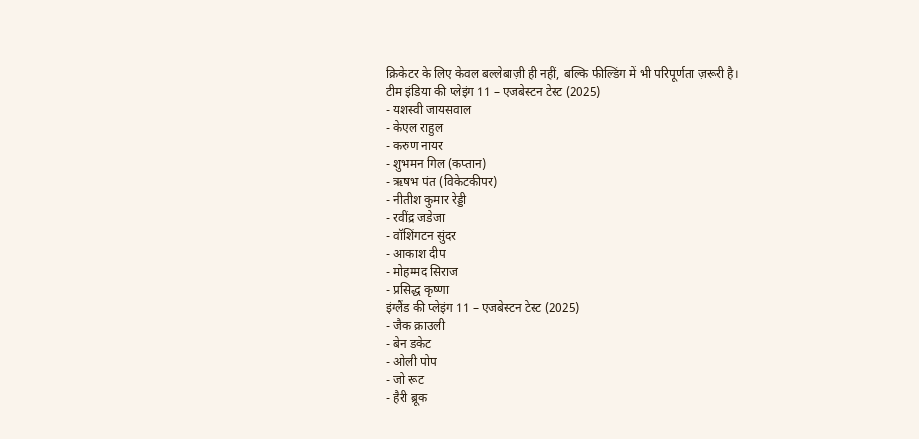क्रिकेटर के लिए केवल बल्लेबाज़ी ही नहीं, बल्कि फील्डिंग में भी परिपूर्णता ज़रूरी है।
टीम इंडिया की प्लेइंग 11 – एजबेस्टन टेस्ट (2025)
- यशस्वी जायसवाल
- केएल राहुल
- करुण नायर
- शुभमन गिल (कप्तान)
- ऋषभ पंत (विकेटकीपर)
- नीतीश कुमार रेड्डी
- रवींद्र जडेजा
- वॉशिंगटन सुंदर
- आकाश दीप
- मोहम्मद सिराज
- प्रसिद्ध कृष्णा
इंग्लैंड की प्लेइंग 11 – एजबेस्टन टेस्ट (2025)
- जैक क्राउली
- बेन डकेट
- ओली पोप
- जो रूट
- हैरी ब्रूक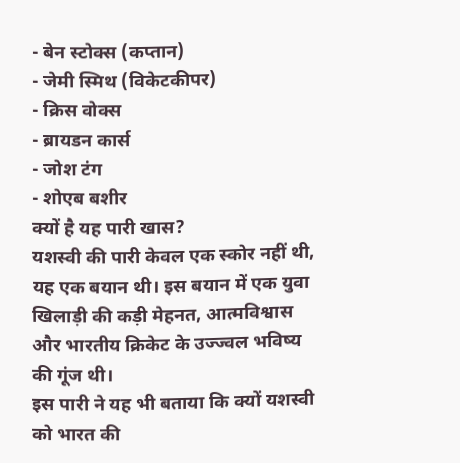- बेन स्टोक्स (कप्तान)
- जेमी स्मिथ (विकेटकीपर)
- क्रिस वोक्स
- ब्रायडन कार्स
- जोश टंग
- शोएब बशीर
क्यों है यह पारी खास?
यशस्वी की पारी केवल एक स्कोर नहीं थी, यह एक बयान थी। इस बयान में एक युवा खिलाड़ी की कड़ी मेहनत, आत्मविश्वास और भारतीय क्रिकेट के उज्ज्वल भविष्य की गूंज थी।
इस पारी ने यह भी बताया कि क्यों यशस्वी को भारत की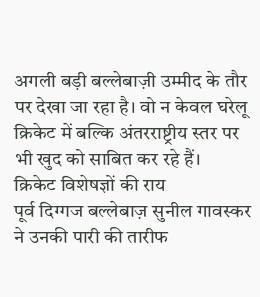अगली बड़ी बल्लेबाज़ी उम्मीद के तौर पर देखा जा रहा है। वो न केवल घरेलू क्रिकेट में बल्कि अंतरराष्ट्रीय स्तर पर भी खुद को साबित कर रहे हैं।
क्रिकेट विशेषज्ञों की राय
पूर्व दिग्गज बल्लेबाज़ सुनील गावस्कर ने उनकी पारी की तारीफ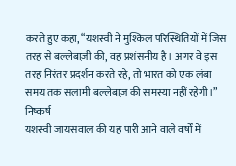करते हुए कहा, “यशस्वी ने मुश्किल परिस्थितियों में जिस तरह से बल्लेबाज़ी की, वह प्रशंसनीय है। अगर वे इस तरह निरंतर प्रदर्शन करते रहे, तो भारत को एक लंबा समय तक सलामी बल्लेबाज़ की समस्या नहीं रहेगी।”
निष्कर्ष
यशस्वी जायसवाल की यह पारी आने वाले वर्षों में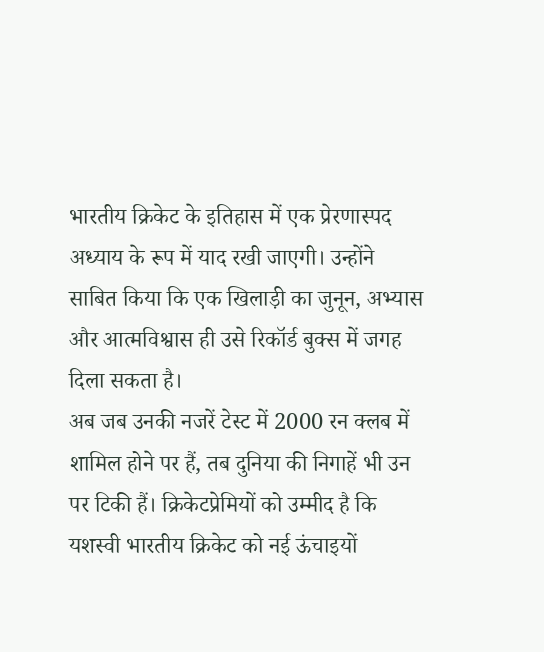भारतीय क्रिकेट के इतिहास में एक प्रेरणास्पद अध्याय के रूप में याद रखी जाएगी। उन्होंने साबित किया कि एक खिलाड़ी का जुनून, अभ्यास और आत्मविश्वास ही उसे रिकॉर्ड बुक्स में जगह दिला सकता है।
अब जब उनकी नजरें टेस्ट में 2000 रन क्लब में शामिल होने पर हैं, तब दुनिया की निगाहें भी उन पर टिकी हैं। क्रिकेटप्रेमियों को उम्मीद है कि यशस्वी भारतीय क्रिकेट को नई ऊंचाइयों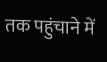तक पहुंचाने में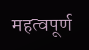महत्वपूर्ण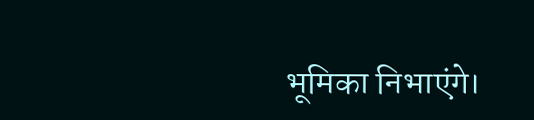भूमिका निभाएंगे।